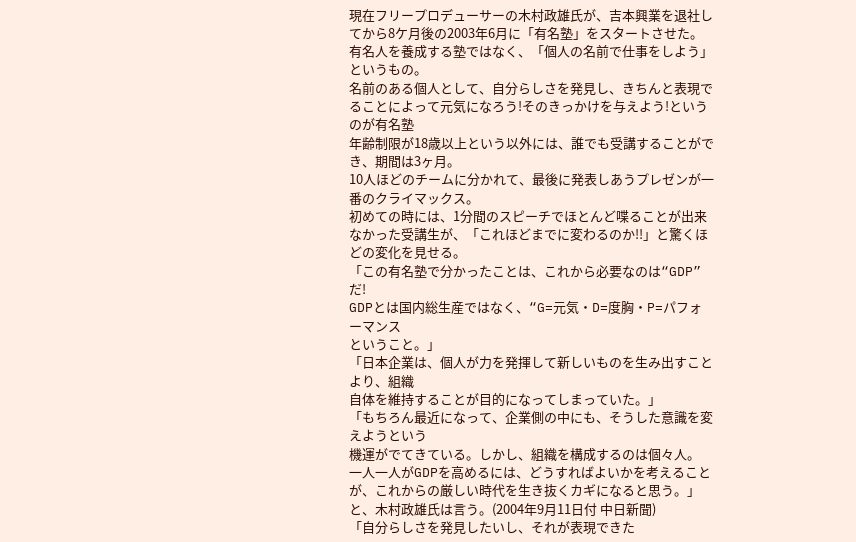現在フリープロデューサーの木村政雄氏が、吉本興業を退社してから8ケ月後の2003年6月に「有名塾」をスタートさせた。
有名人を養成する塾ではなく、「個人の名前で仕事をしよう」というもの。
名前のある個人として、自分らしさを発見し、きちんと表現でることによって元気になろう!そのきっかけを与えよう!というのが有名塾
年齢制限が18歳以上という以外には、誰でも受講することができ、期間は3ヶ月。
10人ほどのチームに分かれて、最後に発表しあうプレゼンが一番のクライマックス。
初めての時には、1分間のスピーチでほとんど喋ることが出来なかった受講生が、「これほどまでに変わるのか!!」と驚くほどの変化を見せる。
「この有名塾で分かったことは、これから必要なのは“GDP”だ!
GDPとは国内総生産ではなく、“G=元気・D=度胸・P=パフォーマンス
ということ。」
「日本企業は、個人が力を発揮して新しいものを生み出すことより、組織
自体を維持することが目的になってしまっていた。」
「もちろん最近になって、企業側の中にも、そうした意識を変えようという
機運がでてきている。しかし、組織を構成するのは個々人。
一人一人がGDPを高めるには、どうすればよいかを考えることが、これからの厳しい時代を生き抜くカギになると思う。」と、木村政雄氏は言う。(2004年9月11日付 中日新聞)
「自分らしさを発見したいし、それが表現できた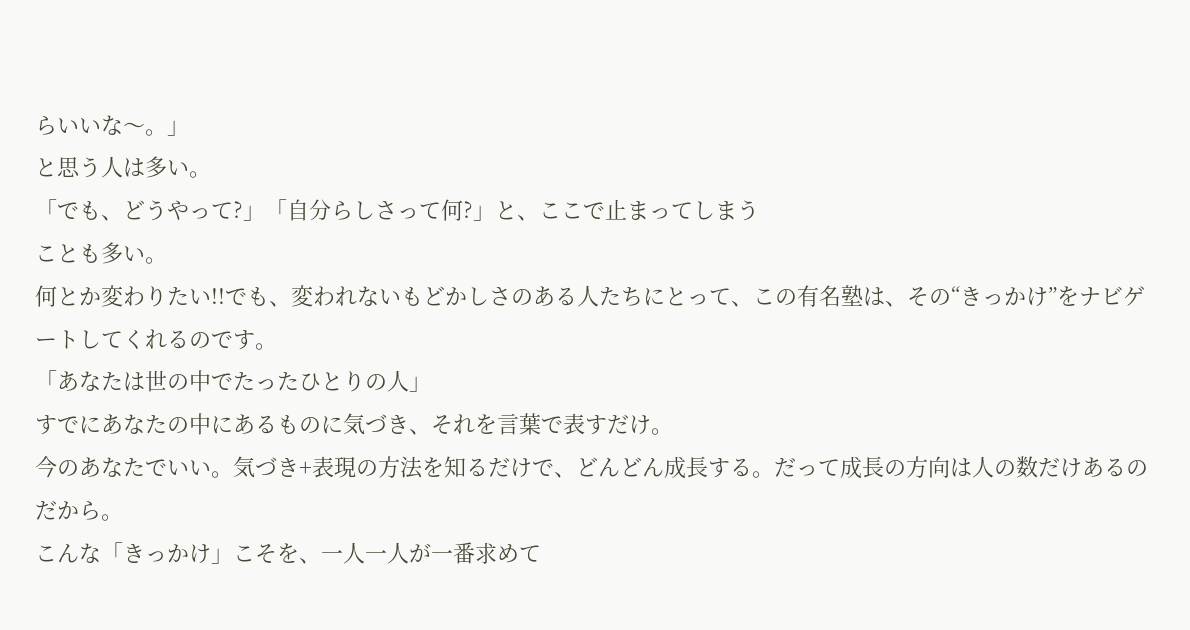らいいな〜。」
と思う人は多い。
「でも、どうやって?」「自分らしさって何?」と、ここで止まってしまう
ことも多い。
何とか変わりたい!!でも、変われないもどかしさのある人たちにとって、この有名塾は、その“きっかけ”をナビゲートしてくれるのです。
「あなたは世の中でたったひとりの人」
すでにあなたの中にあるものに気づき、それを言葉で表すだけ。
今のあなたでいい。気づき+表現の方法を知るだけで、どんどん成長する。だって成長の方向は人の数だけあるのだから。
こんな「きっかけ」こそを、一人一人が一番求めて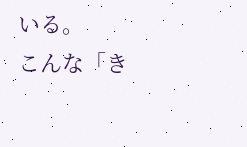いる。
こんな「き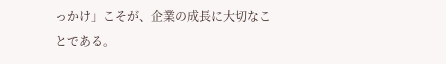っかけ」こそが、企業の成長に大切なことである。